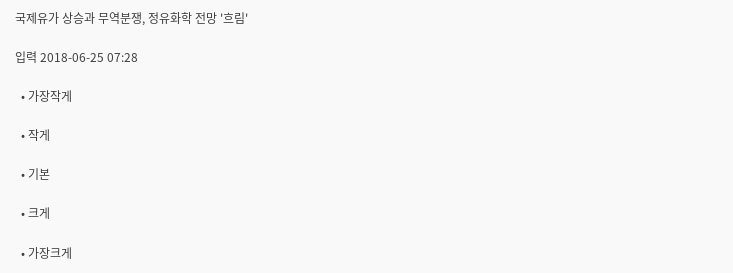국제유가 상승과 무역분쟁, 정유화학 전망 '흐림'

입력 2018-06-25 07:28

  • 가장작게

  • 작게

  • 기본

  • 크게

  • 가장크게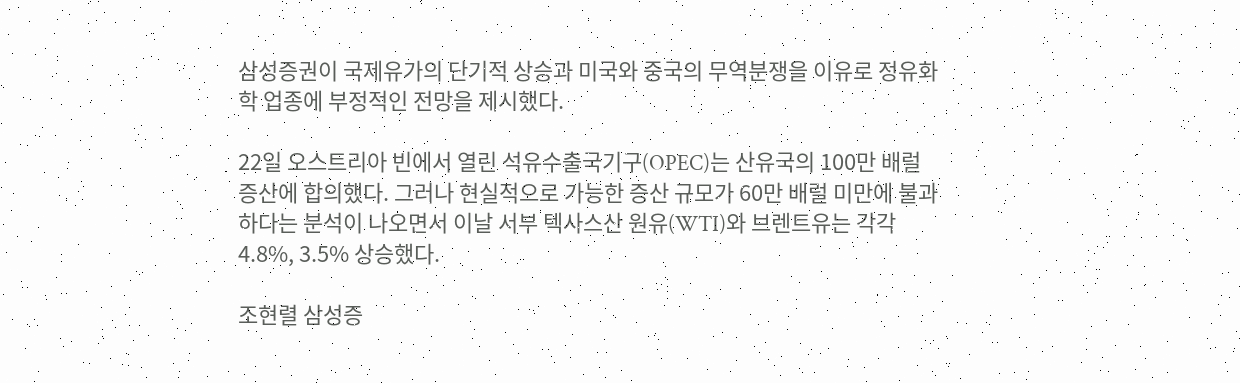삼성증권이 국제유가의 단기적 상승과 미국와 중국의 무역분쟁을 이유로 정유화학 업종에 부정적인 전망을 제시했다.

22일 오스트리아 빈에서 열린 석유수출국기구(OPEC)는 산유국의 100만 배럴 증산에 합의했다. 그러나 현실적으로 가능한 증산 규모가 60만 배럴 미만에 불과하다는 분석이 나오면서 이날 서부 텍사스산 원유(WTI)와 브렌트유는 각각 4.8%, 3.5% 상승했다.

조현렬 삼성증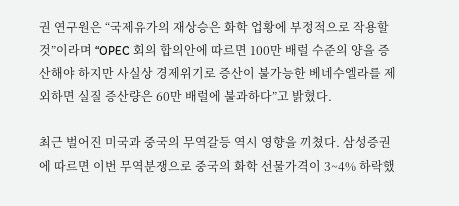권 연구원은 “국제유가의 재상승은 화학 업황에 부정적으로 작용할 것”이라며 “OPEC 회의 합의안에 따르면 100만 배럴 수준의 양을 증산해야 하지만 사실상 경제위기로 증산이 불가능한 베네수엘라를 제외하면 실질 증산량은 60만 배럴에 불과하다”고 밝혔다.

최근 벌어진 미국과 중국의 무역갈등 역시 영향을 끼쳤다. 삼성증권에 따르면 이번 무역분쟁으로 중국의 화학 선물가격이 3~4% 하락했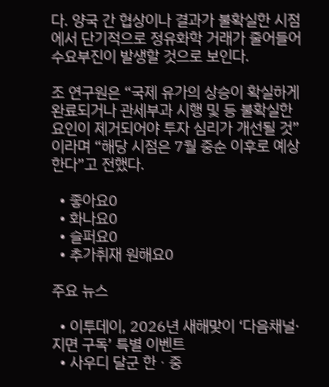다. 양국 간 협상이나 결과가 불확실한 시점에서 단기적으로 정유화학 거래가 줄어들어 수요부진이 발생할 것으로 보인다.

조 연구원은 “국제 유가의 상승이 확실하게 완료되거나 관세부과 시행 및 등 불확실한 요인이 제거되어야 투자 심리가 개선될 것”이라며 “해당 시점은 7월 중순 이후로 예상한다”고 전했다.

  • 좋아요0
  • 화나요0
  • 슬퍼요0
  • 추가취재 원해요0

주요 뉴스

  • 이투데이, 2026년 새해맞이 ‘다음채널·지면 구독’ 특별 이벤트
  • 사우디 달군 한ㆍ중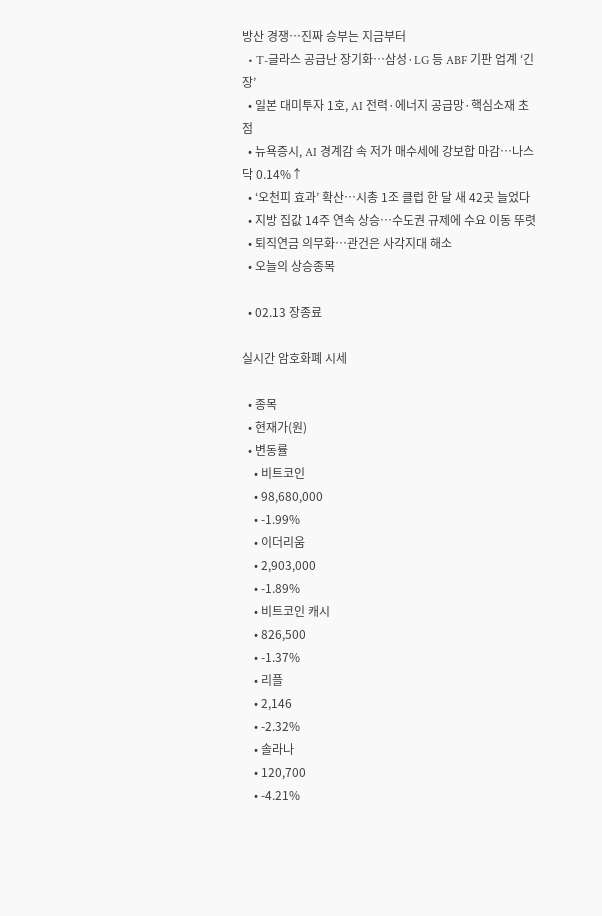방산 경쟁…진짜 승부는 지금부터
  • T-글라스 공급난 장기화…삼성·LG 등 ABF 기판 업계 ‘긴장’
  • 일본 대미투자 1호, AI 전력·에너지 공급망·핵심소재 초점
  • 뉴욕증시, AI 경계감 속 저가 매수세에 강보합 마감…나스닥 0.14%↑
  • ‘오천피 효과’ 확산…시총 1조 클럽 한 달 새 42곳 늘었다
  • 지방 집값 14주 연속 상승⋯수도권 규제에 수요 이동 뚜렷
  • 퇴직연금 의무화⋯관건은 사각지대 해소
  • 오늘의 상승종목

  • 02.13 장종료

실시간 암호화폐 시세

  • 종목
  • 현재가(원)
  • 변동률
    • 비트코인
    • 98,680,000
    • -1.99%
    • 이더리움
    • 2,903,000
    • -1.89%
    • 비트코인 캐시
    • 826,500
    • -1.37%
    • 리플
    • 2,146
    • -2.32%
    • 솔라나
    • 120,700
    • -4.21%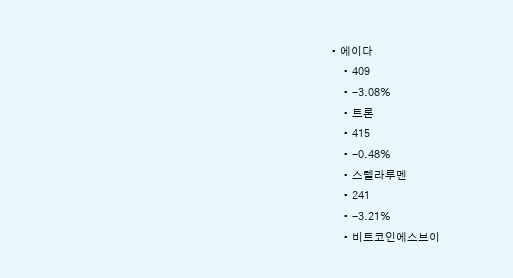• 에이다
    • 409
    • -3.08%
    • 트론
    • 415
    • -0.48%
    • 스텔라루멘
    • 241
    • -3.21%
    • 비트코인에스브이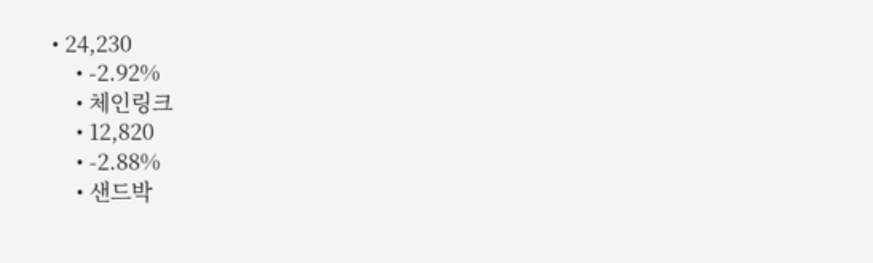• 24,230
    • -2.92%
    • 체인링크
    • 12,820
    • -2.88%
    • 샌드박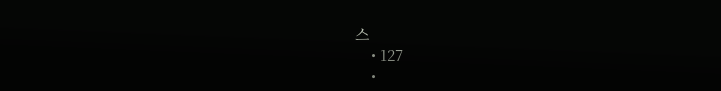스
    • 127
    •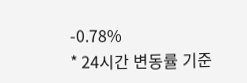-0.78%
* 24시간 변동률 기준